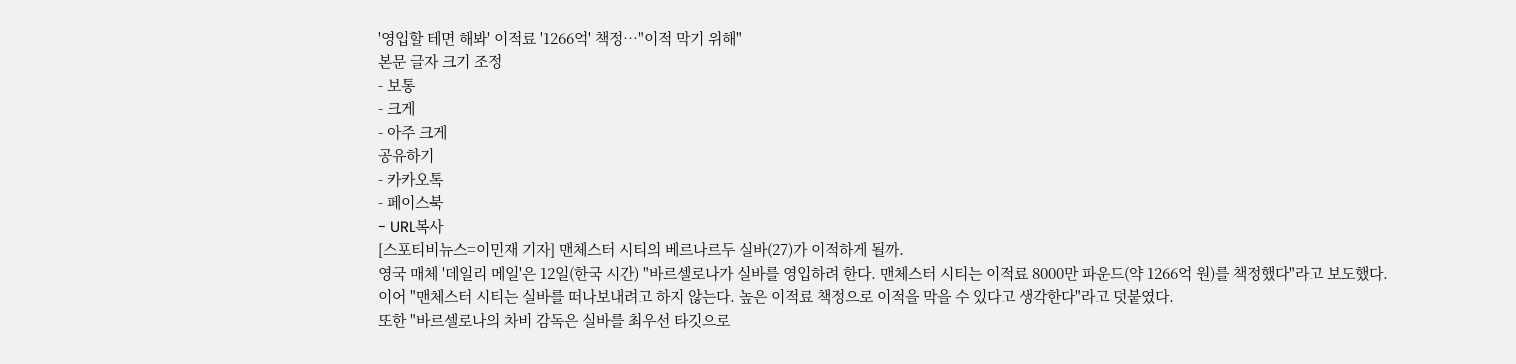'영입할 테면 해봐' 이적료 '1266억' 책정…"이적 막기 위해"
본문 글자 크기 조정
- 보통
- 크게
- 아주 크게
공유하기
- 카카오톡
- 페이스북
- URL복사
[스포티비뉴스=이민재 기자] 맨체스터 시티의 베르나르두 실바(27)가 이적하게 될까.
영국 매체 '데일리 메일'은 12일(한국 시간) "바르셀로나가 실바를 영입하려 한다. 맨체스터 시티는 이적료 8000만 파운드(약 1266억 원)를 책정했다"라고 보도했다.
이어 "맨체스터 시티는 실바를 떠나보내려고 하지 않는다. 높은 이적료 책정으로 이적을 막을 수 있다고 생각한다"라고 덧붙였다.
또한 "바르셀로나의 차비 감독은 실바를 최우선 타깃으로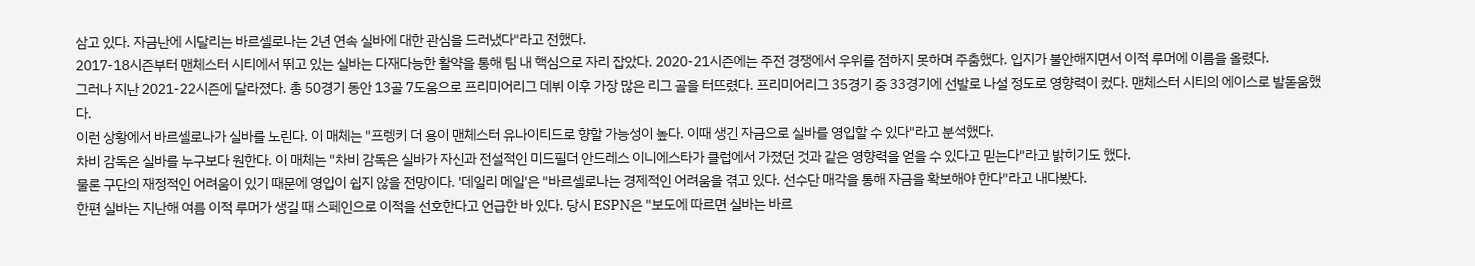삼고 있다. 자금난에 시달리는 바르셀로나는 2년 연속 실바에 대한 관심을 드러냈다"라고 전했다.
2017-18시즌부터 맨체스터 시티에서 뛰고 있는 실바는 다재다능한 활약을 통해 팀 내 핵심으로 자리 잡았다. 2020-21시즌에는 주전 경쟁에서 우위를 점하지 못하며 주춤했다. 입지가 불안해지면서 이적 루머에 이름을 올렸다.
그러나 지난 2021-22시즌에 달라졌다. 총 50경기 동안 13골 7도움으로 프리미어리그 데뷔 이후 가장 많은 리그 골을 터뜨렸다. 프리미어리그 35경기 중 33경기에 선발로 나설 정도로 영향력이 컸다. 맨체스터 시티의 에이스로 발돋움했다.
이런 상황에서 바르셀로나가 실바를 노린다. 이 매체는 "프렝키 더 용이 맨체스터 유나이티드로 향할 가능성이 높다. 이때 생긴 자금으로 실바를 영입할 수 있다"라고 분석했다.
차비 감독은 실바를 누구보다 원한다. 이 매체는 "차비 감독은 실바가 자신과 전설적인 미드필더 안드레스 이니에스타가 클럽에서 가졌던 것과 같은 영향력을 얻을 수 있다고 믿는다"라고 밝히기도 했다.
물론 구단의 재정적인 어려움이 있기 때문에 영입이 쉽지 않을 전망이다. '데일리 메일'은 "바르셀로나는 경제적인 어려움을 겪고 있다. 선수단 매각을 통해 자금을 확보해야 한다"라고 내다봤다.
한편 실바는 지난해 여름 이적 루머가 생길 때 스페인으로 이적을 선호한다고 언급한 바 있다. 당시 ESPN은 "보도에 따르면 실바는 바르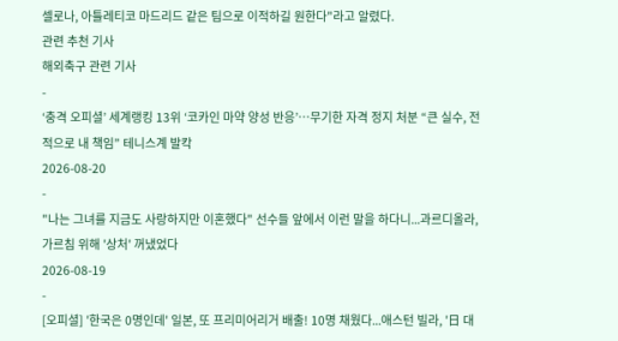셀로나, 아틀레티코 마드리드 같은 팀으로 이적하길 원한다"라고 알렸다.
관련 추천 기사
해외축구 관련 기사
-
‘충격 오피셜’ 세계랭킹 13위 ‘코카인 마약 양성 반응’…무기한 자격 정지 처분 “큰 실수, 전적으로 내 책임” 테니스계 발칵
2026-08-20
-
"나는 그녀를 지금도 사랑하지만 이혼했다" 선수들 앞에서 이런 말을 하다니...과르디올라, 가르침 위해 '상처' 꺼냈었다
2026-08-19
-
[오피셜] '한국은 0명인데' 일본, 또 프리미어리거 배출! 10명 채웠다...애스턴 빌라, '日 대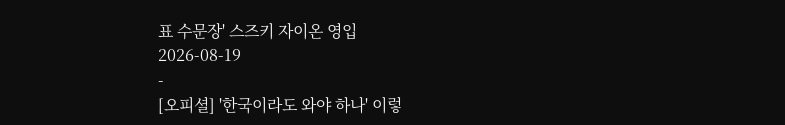표 수문장' 스즈키 자이온 영입
2026-08-19
-
[오피셜] '한국이라도 와야 하나' 이렇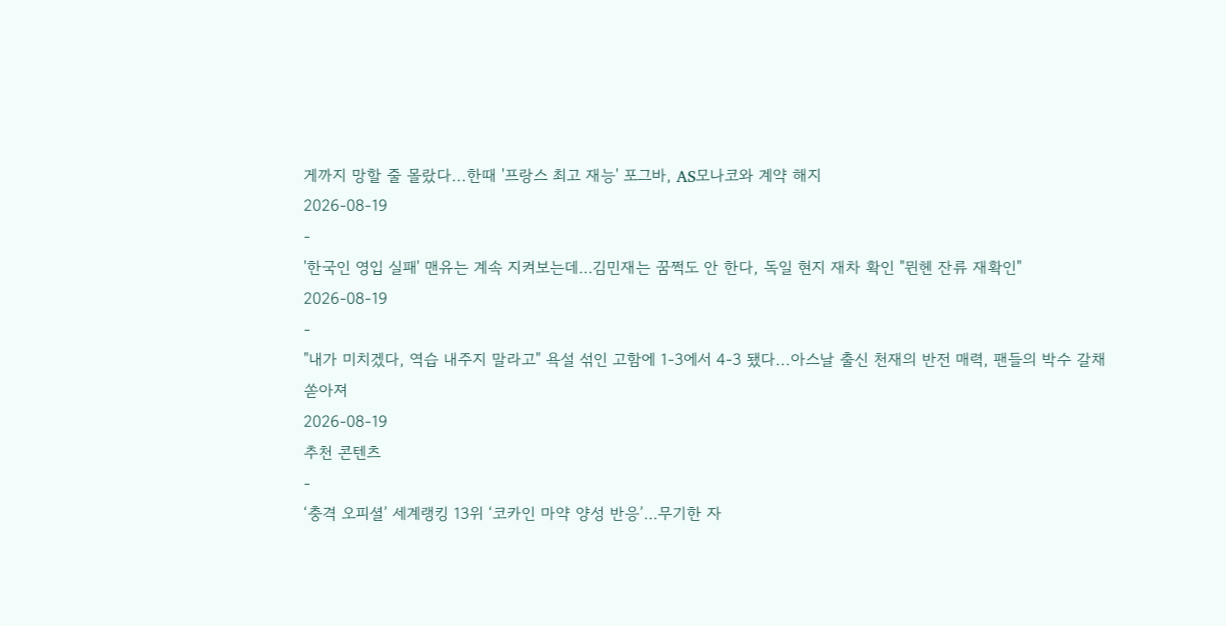게까지 망할 줄 몰랐다...한때 '프랑스 최고 재능' 포그바, AS모나코와 계약 해지
2026-08-19
-
'한국인 영입 실패' 맨유는 계속 지켜보는데…김민재는 꿈쩍도 안 한다, 독일 현지 재차 확인 "뮌헨 잔류 재확인"
2026-08-19
-
"내가 미치겠다, 역습 내주지 말라고" 욕설 섞인 고함에 1-3에서 4-3 됐다...아스날 출신 천재의 반전 매력, 팬들의 박수 갈채 쏟아져
2026-08-19
추천 콘텐츠
-
‘충격 오피셜’ 세계랭킹 13위 ‘코카인 마약 양성 반응’…무기한 자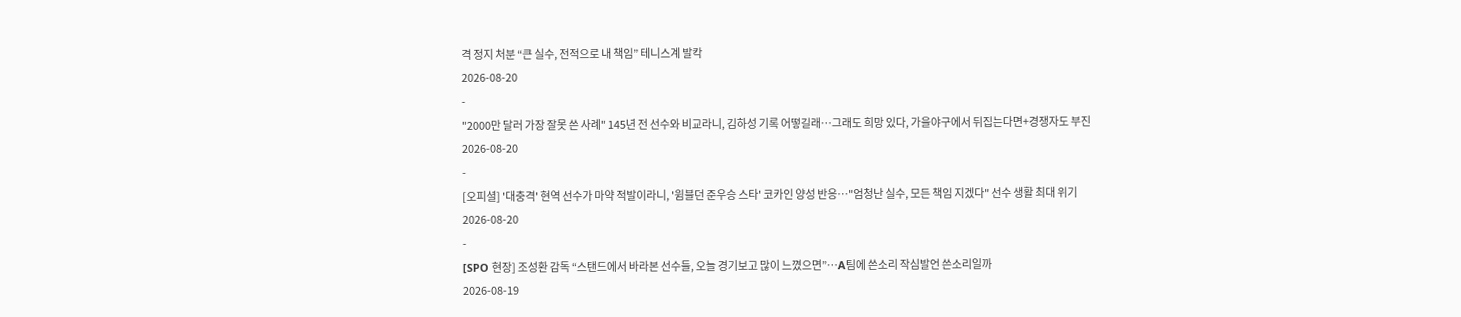격 정지 처분 “큰 실수, 전적으로 내 책임” 테니스계 발칵
2026-08-20
-
"2000만 달러 가장 잘못 쓴 사례" 145년 전 선수와 비교라니, 김하성 기록 어떻길래…그래도 희망 있다, 가을야구에서 뒤집는다면+경쟁자도 부진
2026-08-20
-
[오피셜] '대충격' 현역 선수가 마약 적발이라니, '윔블던 준우승 스타' 코카인 양성 반응…"엄청난 실수, 모든 책임 지겠다" 선수 생활 최대 위기
2026-08-20
-
[SPO 현장] 조성환 감독 “스탠드에서 바라본 선수들, 오늘 경기보고 많이 느꼈으면”…A팀에 쓴소리 작심발언 쓴소리일까
2026-08-19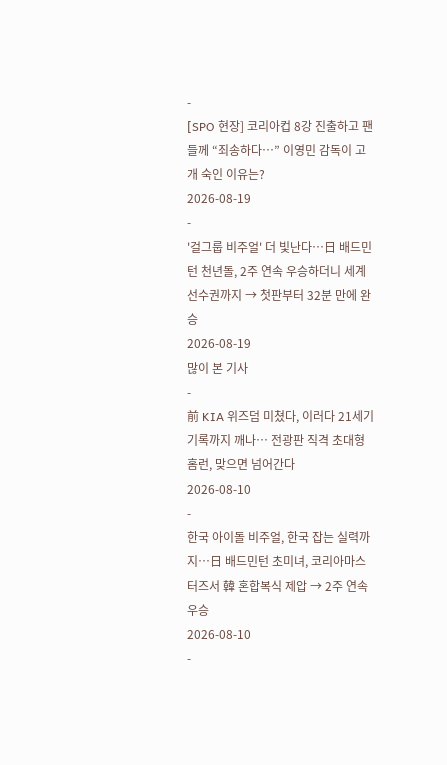-
[SPO 현장] 코리아컵 8강 진출하고 팬들께 “죄송하다…” 이영민 감독이 고개 숙인 이유는?
2026-08-19
-
'걸그룹 비주얼' 더 빛난다…日 배드민턴 천년돌, 2주 연속 우승하더니 세계선수권까지 → 첫판부터 32분 만에 완승
2026-08-19
많이 본 기사
-
前 KIA 위즈덤 미쳤다, 이러다 21세기 기록까지 깨나… 전광판 직격 초대형 홈런, 맞으면 넘어간다
2026-08-10
-
한국 아이돌 비주얼, 한국 잡는 실력까지…日 배드민턴 초미녀, 코리아마스터즈서 韓 혼합복식 제압 → 2주 연속 우승
2026-08-10
-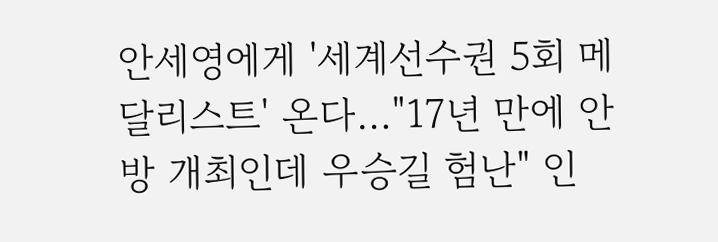안세영에게 '세계선수권 5회 메달리스트' 온다…"17년 만에 안방 개최인데 우승길 험난" 인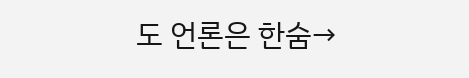도 언론은 한숨→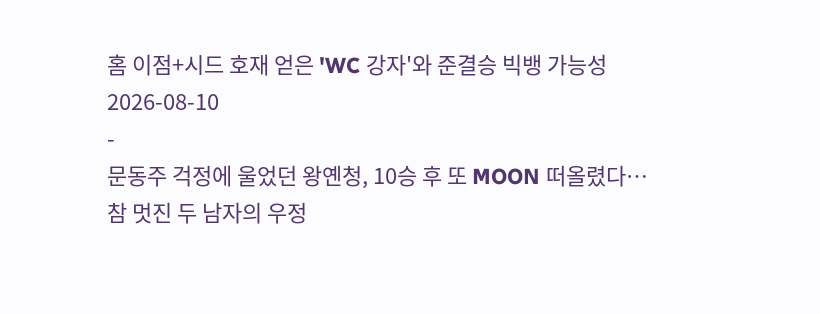홈 이점+시드 호재 얻은 'WC 강자'와 준결승 빅뱅 가능성
2026-08-10
-
문동주 걱정에 울었던 왕옌청, 10승 후 또 MOON 떠올렸다…참 멋진 두 남자의 우정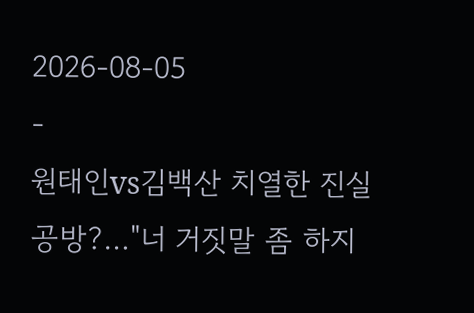2026-08-05
-
원태인vs김백산 치열한 진실 공방?…"너 거짓말 좀 하지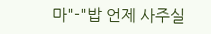마"-"밥 언제 사주실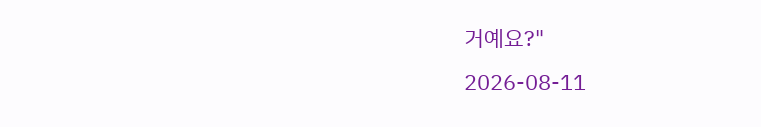거예요?"
2026-08-11